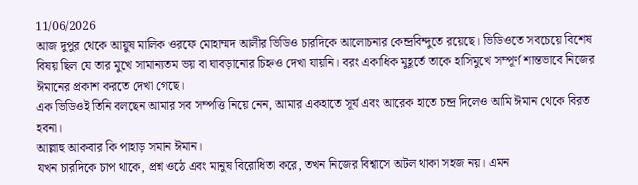11/06/2026
আজ দুপুর থেকে আয়ুষ মালিক ওরফে মোহাম্মদ আলীর ভিডিও চারদিকে আলোচনার কেন্দ্রবিন্দুতে রয়েছে। ভিডিওতে সবচেয়ে বিশেষ বিষয় ছিল যে তার মুখে সামান্যতম ভয় বা ঘাবড়ানোর চিহ্নও দেখা যায়নি। বরং একাধিক মুহূর্তে তাকে হাসিমুখে সম্পূর্ণ শান্তভাবে নিজের ঈমানের প্রকাশ করতে দেখা গেছে।
এক ভিডিওই তিনি বলছেন আমার সব সম্পত্তি নিয়ে নেন, আমার একহাতে সূর্য এবং আরেক হাতে চন্দ্র দিলেও আমি ঈমান থেকে বিরত হবনা।
আল্লাহু আকবার কি পাহাড় সমান ঈমান।
যখন চারদিকে চাপ থাকে, প্রশ্ন ওঠে এবং মানুষ বিরোধিতা করে, তখন নিজের বিশ্বাসে অটল থাকা সহজ নয়। এমন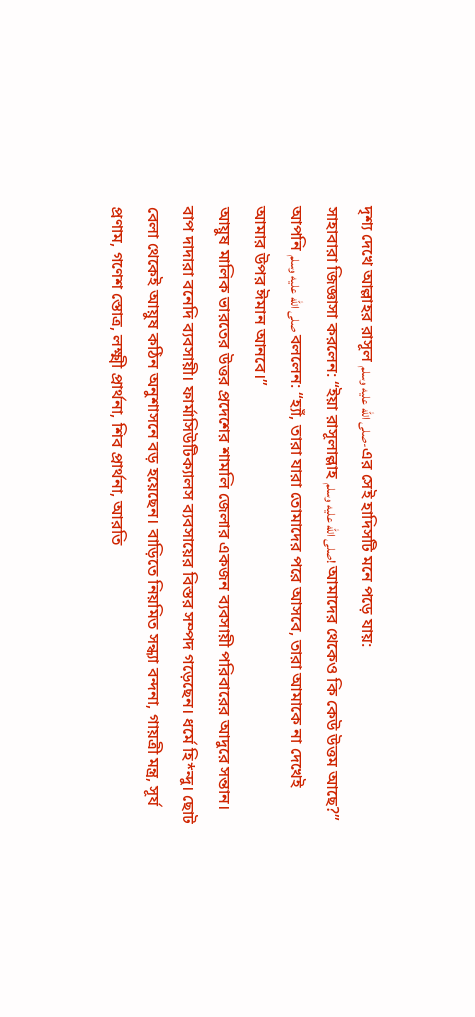দৃশ্য দেখে আল্লাহর রাসূল صلى الله عليه وسلم-এর সেই হাদিসটি মনে পড়ে যায়:
সাহাবারা জিজ্ঞাসা করলেন: “ইয়া রাসূলাল্লাহ صلى الله عليه وسلم! আমাদের থেকেও কি কেউ উত্তম আছে?”
আপনি صلى الله عليه وسلم বললেন: “হ্যাঁ, তারা যারা তোমাদের পরে আসবে, তারা আমাকে না দেখেই আমার উপর ঈমান আনবে।”
আয়ুষ মালিক ভারতের উত্তর প্রদেশের শামলি জেলার একজন ব্যবসায়ী পরিবারের আদুরে সন্তান। বাপ দাদারা বনেদি ব্যবসায়ী। ফার্মাসিউটিক্যালস ব্যবসায়ের বিস্তর সম্পদ গড়েছেন। ধর্মে হি*ন্দু। ছোট বেলা থেকেই আয়ুষ কঠিন অনুশাসনে বড় হয়েছেন। বাড়িতে নিয়মিত সন্ধ্যা বন্দনা, গায়ত্রী মন্ত্র, সূর্য প্রণাম, গণেশ স্তোত্র, লক্ষ্মী প্রার্থনা, শিব প্রার্থনা, আরতি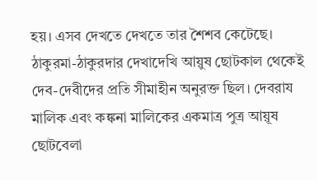হয়। এসব দেখতে দেখতে তার শৈশব কেটেছে। ঠাকুরমা-ঠাকুরদার দেখাদেখি আয়ুষ ছোটকাল থেকেই দেব-দেবীদের প্রতি সীমাহীন অনুরক্ত ছিল। দেবরায মালিক এবং কঙ্কনা মালিকের একমাত্র পুত্র আয়ূষ ছোটবেলা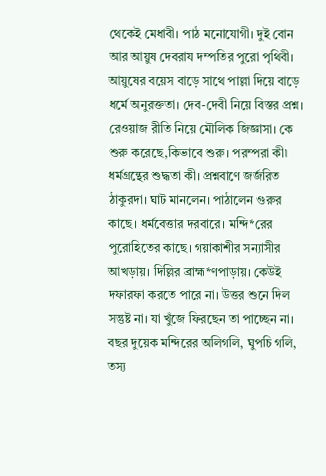থেকেই মেধাবী। পাঠ মনোযোগী। দুই বোন আর আয়ুষ দেবরায দম্পতির পুরো পৃথিবী।
আয়ুষের বয়েস বাড়ে সাথে পাল্লা দিয়ে বাড়ে ধর্মে অনুরক্ততা। দেব-দেবী নিয়ে বিস্তর প্রশ্ন। রেওয়াজ রীতি নিয়ে মৌলিক জিজ্ঞাসা। কে শুরু করেছে,কিভাবে শুরু। পরম্পরা কী৷ ধর্মগ্রন্থের শুদ্ধতা কী। প্রশ্নবাণে জর্জরিত ঠাকুরদা। ঘাট মানলেন। পাঠালেন গুরুর কাছে। ধর্মবেত্তার দরবারে। মন্দি*রের পুরোহিতের কাছে। গয়াকাশীর সন্যাসীর আখড়ায়। দিল্লির ব্রাহ্ম*ণপাড়ায়। কেউই দফারফা করতে পারে না। উত্তর শুনে দিল সন্তুষ্ট না। যা খুঁজে ফিরছেন তা পাচ্ছেন না।
বছর দুয়েক মন্দিরের অলিগলি, ঘুপচি গলি, তস্য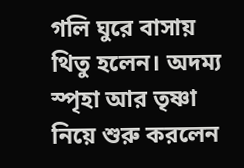গলি ঘুরে বাসায় থিতু হলেন। অদম্য স্পৃহা আর তৃষ্ণা নিয়ে শুরু করলেন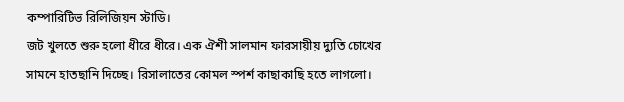কম্পারিটিভ রিলিজিয়ন স্টাডি।
জট খুলতে শুরু হলো ধীরে ধীরে। এক ঐশী সালমান ফারসায়ীয় দ্যুতি চোখের সামনে হাতছানি দিচ্ছে। রিসালাতের কোমল স্পর্শ কাছাকাছি হতে লাগলো।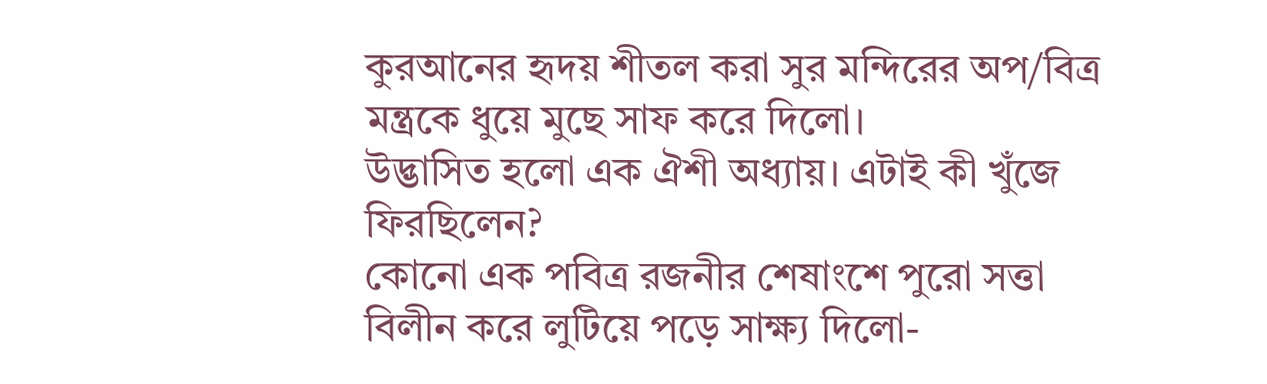কুরআনের হৃদয় শীতল করা সুর মন্দিরের অপ/বিত্র মন্ত্রকে ধুয়ে মুছে সাফ করে দিলো।
উদ্ভাসিত হলো এক ঐশী অধ্যায়। এটাই কী খুঁজে ফিরছিলেন?
কোনো এক পবিত্র রজনীর শেষাংশে পুরো সত্তা বিলীন করে লুটিয়ে পড়ে সাক্ষ্য দিলো-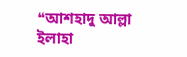❝আশহাদু আল্লা ইলাহা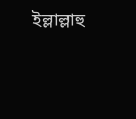ইল্লাল্লাহু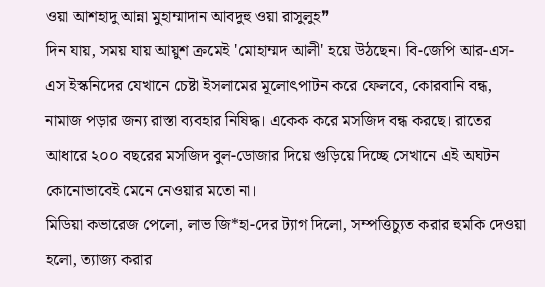ওয়া আশহাদু আন্না মুহাম্মাদান আবদুহু ওয়া রাসুলুহ❞
দিন যায়, সময় যায় আয়ুশ ক্রমেই 'মোহাম্মদ আলী' হয়ে উঠছেন। বি-জেপি আর-এস-এস ইস্কনিদের যেখানে চেষ্টা ইসলামের মূলোৎপাটন করে ফেলবে, কোরবানি বন্ধ, নামাজ পড়ার জন্য রাস্তা ব্যবহার নিষিদ্ধ। একেক করে মসজিদ বন্ধ করছে। রাতের আধারে ২০০ বছরের মসজিদ বুল-ডোজার দিয়ে গুড়িয়ে দিচ্ছে সেখানে এই অঘটন কোনোভাবেই মেনে নেওয়ার মতো না।
মিডিয়া কভারেজ পেলো, লাভ জি*হা-দের ট্যাগ দিলো, সম্পত্তিচ্যুত করার হুমকি দেওয়া হলো, ত্যাজ্য করার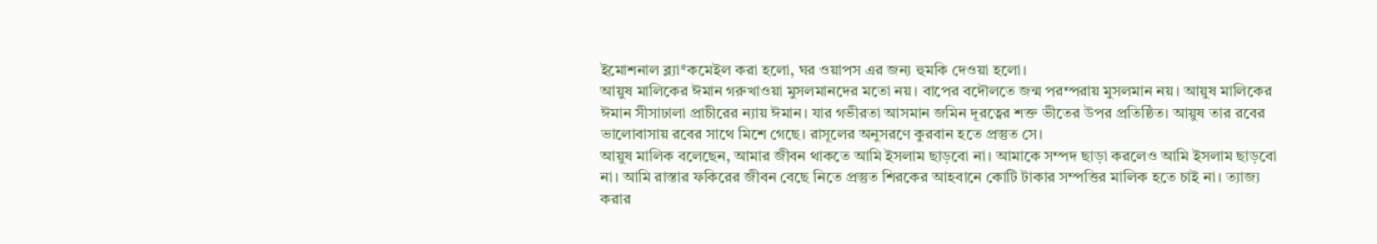ইমোশনাল ব্ল্যা*কমেইল করা হলো, ঘর ওয়াপস এর জন্য হুমকি দেওয়া হলো।
আয়ুষ মালিকের ঈমান গরুখাওয়া মুসলমানদের মতো নয়। বাপের বদৌলতে জন্ম পরম্পরায় মুসলমান নয়। আয়ুষ মালিকের ঈমান সীসাঢালা প্রাচীরের ন্যায় ঈমান। যার গভীরতা আসমান জমিন দূরত্বের শক্ত ভীতের উপর প্রতিষ্ঠিত। আয়ুষ তার রবের ভালোবাসায় রবের সাথে মিশে গেছে। রাসূলের অনুসরণে কুরবান হতে প্রস্তুত সে।
আয়ুষ মালিক বলেছেন, আমার জীবন থাকতে আমি ইসলাম ছাড়বো না। আমাকে সম্পদ ছাড়া করলেও আমি ইসলাম ছাড়বো না। আমি রাস্তার ফকিরের জীবন বেছে নিতে প্রস্তুত শিরকের আহবানে কোটি টাকার সম্পত্তির মালিক হতে চাই না। ত্যাজ্য করার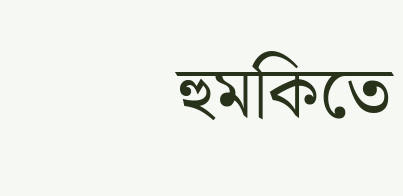হুমকিতে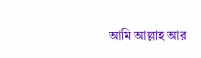আমি আল্লাহ আর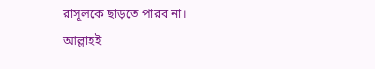রাসূলকে ছাড়তে পারব না।
আল্লাহই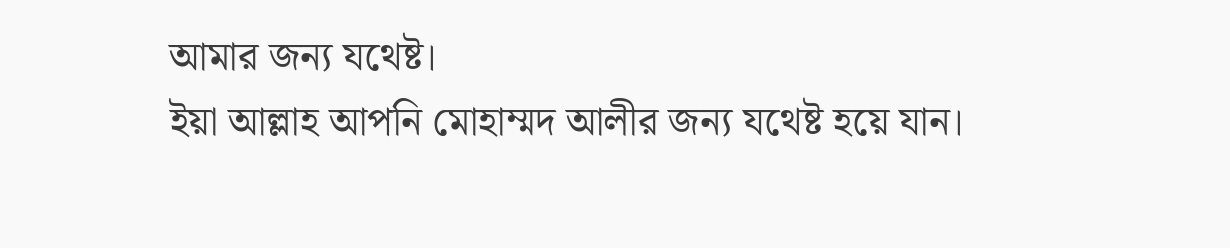আমার জন্য যথেষ্ট।
ইয়া আল্লাহ আপনি মোহাম্মদ আলীর জন্য যথেষ্ট হয়ে যান।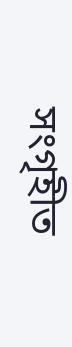সংগৃহীত